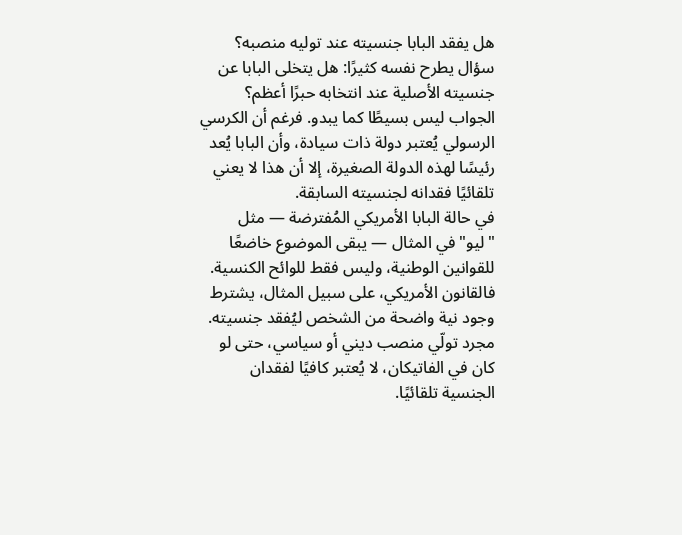هل يفقد البابا جنسيته عند توليه منصبه؟
سؤال يطرح نفسه كثيرًا: هل يتخلى البابا عن جنسيته الأصلية عند انتخابه حبرًا أعظم؟ الجواب ليس بسيطًا كما يبدو. فرغم أن الكرسي الرسولي يُعتبر دولة ذات سيادة، وأن البابا يُعد رئيسًا لهذه الدولة الصغيرة، إلا أن هذا لا يعني تلقائيًا فقدانه لجنسيته السابقة.
في حالة البابا الأمريكي المُفترضة — مثل "ليو" في المثال — يبقى الموضوع خاضعًا للقوانين الوطنية، وليس فقط للوائح الكنسية. فالقانون الأمريكي، على سبيل المثال، يشترط وجود نية واضحة من الشخص ليُفقد جنسيته. مجرد تولّي منصب ديني أو سياسي، حتى لو كان في الفاتيكان، لا يُعتبر كافيًا لفقدان الجنسية تلقائيًا.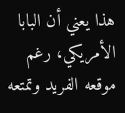هذا يعني أن البابا الأمريكي، رغم موقعه الفريد وتمتعه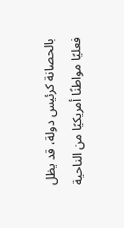بالحصانة كرئيس دولة، قد يظل فعليًا مواطنًا أمريكيًا من الناحية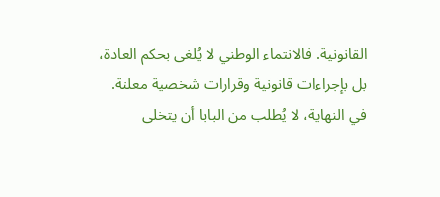القانونية. فالانتماء الوطني لا يُلغى بحكم العادة، بل بإجراءات قانونية وقرارات شخصية معلنة.
في النهاية، لا يُطلب من البابا أن يتخلى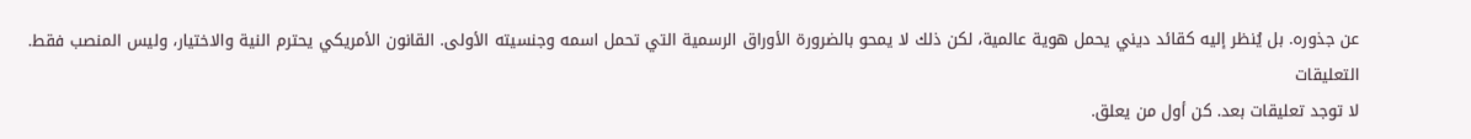عن جذوره. بل يُنظر إليه كقائد ديني يحمل هوية عالمية، لكن ذلك لا يمحو بالضرورة الأوراق الرسمية التي تحمل اسمه وجنسيته الأولى. القانون الأمريكي يحترم النية والاختيار، وليس المنصب فقط.
التعليقات
لا توجد تعليقات بعد. كن أول من يعلق.